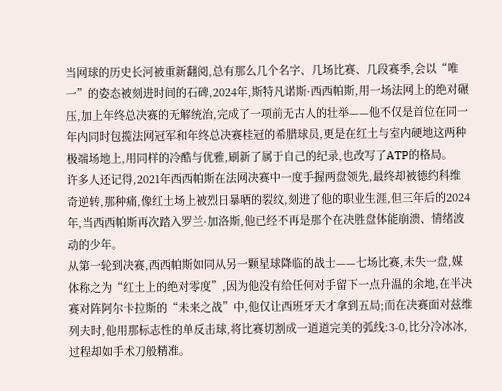当网球的历史长河被重新翻阅,总有那么几个名字、几场比赛、几段赛季,会以“唯一”的姿态被刻进时间的石碑,2024年,斯特凡诺斯·西西帕斯,用一场法网上的绝对碾压,加上年终总决赛的无解统治,完成了一项前无古人的壮举——他不仅是首位在同一年内同时包揽法网冠军和年终总决赛桂冠的希腊球员,更是在红土与室内硬地这两种极端场地上,用同样的冷酷与优雅,刷新了属于自己的纪录,也改写了ATP的格局。
许多人还记得,2021年西西帕斯在法网决赛中一度手握两盘领先,最终却被德约科维奇逆转,那种痛,像红土场上被烈日暴晒的裂纹,刻进了他的职业生涯,但三年后的2024年,当西西帕斯再次踏入罗兰·加洛斯,他已经不再是那个在决胜盘体能崩溃、情绪波动的少年。
从第一轮到决赛,西西帕斯如同从另一颗星球降临的战士——七场比赛,未失一盘,媒体称之为“红土上的绝对零度”,因为他没有给任何对手留下一点升温的余地,在半决赛对阵阿尔卡拉斯的“未来之战”中,他仅让西班牙天才拿到五局;而在决赛面对兹维列夫时,他用那标志性的单反击球,将比赛切割成一道道完美的弧线:3-0,比分冷冰冰,过程却如手术刀般精准。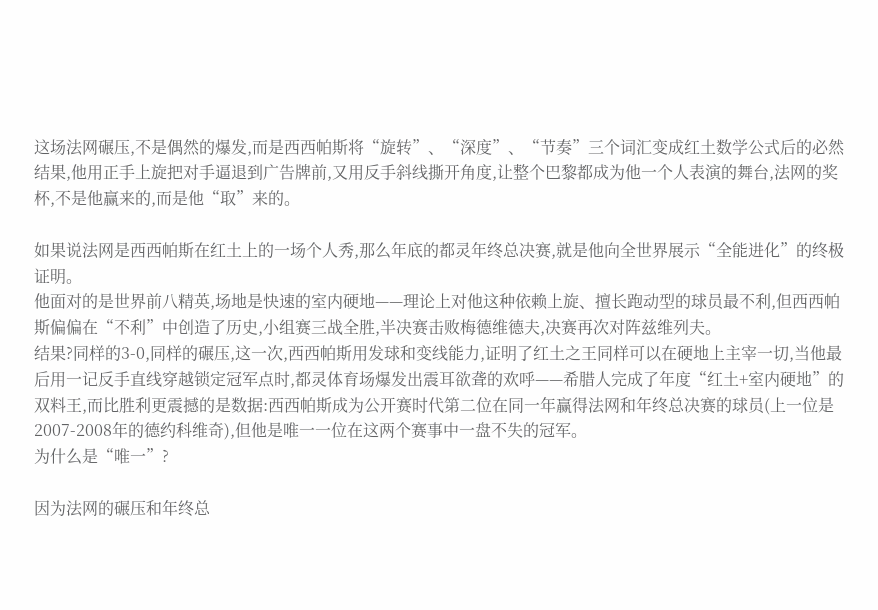这场法网碾压,不是偶然的爆发,而是西西帕斯将“旋转”、“深度”、“节奏”三个词汇变成红土数学公式后的必然结果,他用正手上旋把对手逼退到广告牌前,又用反手斜线撕开角度,让整个巴黎都成为他一个人表演的舞台,法网的奖杯,不是他赢来的,而是他“取”来的。

如果说法网是西西帕斯在红土上的一场个人秀,那么年底的都灵年终总决赛,就是他向全世界展示“全能进化”的终极证明。
他面对的是世界前八精英,场地是快速的室内硬地——理论上对他这种依赖上旋、擅长跑动型的球员最不利,但西西帕斯偏偏在“不利”中创造了历史,小组赛三战全胜,半决赛击败梅德维德夫,决赛再次对阵兹维列夫。
结果?同样的3-0,同样的碾压,这一次,西西帕斯用发球和变线能力,证明了红土之王同样可以在硬地上主宰一切,当他最后用一记反手直线穿越锁定冠军点时,都灵体育场爆发出震耳欲聋的欢呼——希腊人完成了年度“红土+室内硬地”的双料王,而比胜利更震撼的是数据:西西帕斯成为公开赛时代第二位在同一年赢得法网和年终总决赛的球员(上一位是2007-2008年的德约科维奇),但他是唯一一位在这两个赛事中一盘不失的冠军。
为什么是“唯一”?

因为法网的碾压和年终总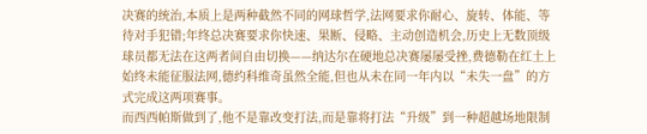决赛的统治,本质上是两种截然不同的网球哲学,法网要求你耐心、旋转、体能、等待对手犯错;年终总决赛要求你快速、果断、侵略、主动创造机会,历史上无数顶级球员都无法在这两者间自由切换——纳达尔在硬地总决赛屡屡受挫,费德勒在红土上始终未能征服法网,德约科维奇虽然全能,但也从未在同一年内以“未失一盘”的方式完成这两项赛事。
而西西帕斯做到了,他不是靠改变打法,而是靠将打法“升级”到一种超越场地限制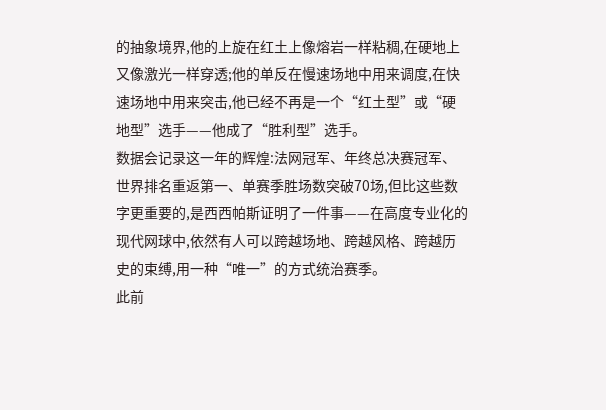的抽象境界,他的上旋在红土上像熔岩一样粘稠,在硬地上又像激光一样穿透;他的单反在慢速场地中用来调度,在快速场地中用来突击,他已经不再是一个“红土型”或“硬地型”选手——他成了“胜利型”选手。
数据会记录这一年的辉煌:法网冠军、年终总决赛冠军、世界排名重返第一、单赛季胜场数突破70场,但比这些数字更重要的,是西西帕斯证明了一件事——在高度专业化的现代网球中,依然有人可以跨越场地、跨越风格、跨越历史的束缚,用一种“唯一”的方式统治赛季。
此前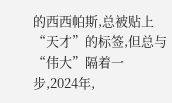的西西帕斯,总被贴上“天才”的标签,但总与“伟大”隔着一步,2024年,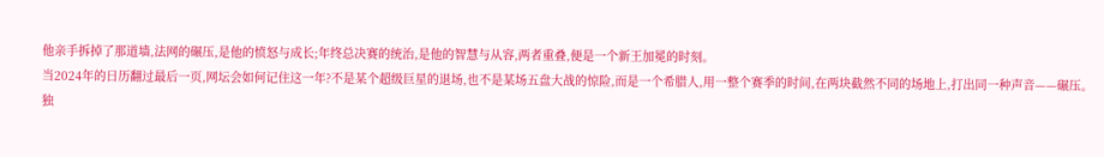他亲手拆掉了那道墙,法网的碾压,是他的愤怒与成长;年终总决赛的统治,是他的智慧与从容,两者重叠,便是一个新王加冕的时刻。
当2024年的日历翻过最后一页,网坛会如何记住这一年?不是某个超级巨星的退场,也不是某场五盘大战的惊险,而是一个希腊人,用一整个赛季的时间,在两块截然不同的场地上,打出同一种声音——碾压。
独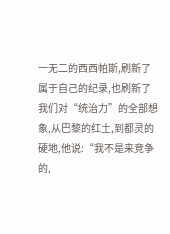一无二的西西帕斯,刷新了属于自己的纪录,也刷新了我们对“统治力”的全部想象,从巴黎的红土,到都灵的硬地,他说:“我不是来竞争的,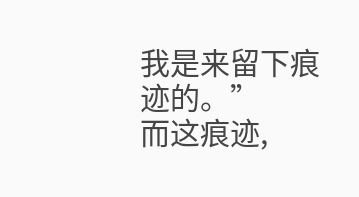我是来留下痕迹的。”
而这痕迹,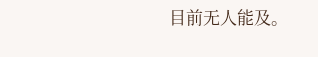目前无人能及。